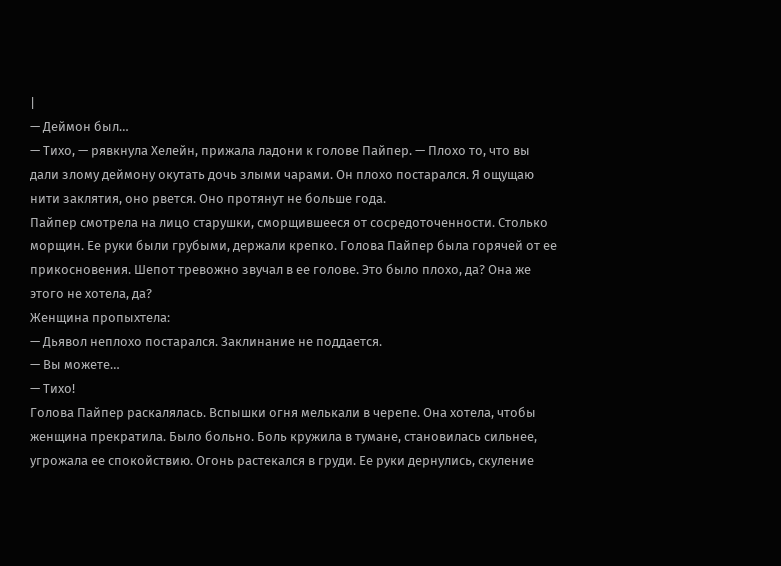|
— Деймон был…
— Тихо, — рявкнула Хелейн, прижала ладони к голове Пайпер. — Плохо то, что вы дали злому деймону окутать дочь злыми чарами. Он плохо постарался. Я ощущаю нити заклятия, оно рвется. Оно протянут не больше года.
Пайпер смотрела на лицо старушки, сморщившееся от сосредоточенности. Столько морщин. Ее руки были грубыми, держали крепко. Голова Пайпер была горячей от ее прикосновения. Шепот тревожно звучал в ее голове. Это было плохо, да? Она же этого не хотела, да?
Женщина пропыхтела:
— Дьявол неплохо постарался. Заклинание не поддается.
— Вы можете…
— Тихо!
Голова Пайпер раскалялась. Вспышки огня мелькали в черепе. Она хотела, чтобы женщина прекратила. Было больно. Боль кружила в тумане, становилась сильнее, угрожала ее спокойствию. Огонь растекался в груди. Ее руки дернулись, скуление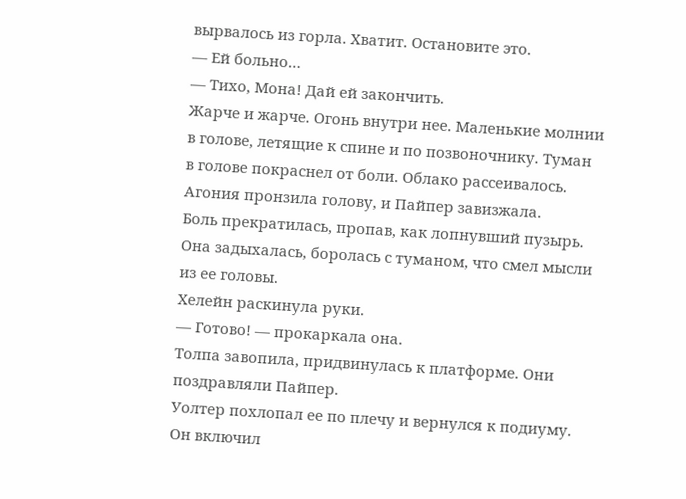вырвалось из горла. Хватит. Остановите это.
— Ей больно…
— Тихо, Мона! Дай ей закончить.
Жарче и жарче. Огонь внутри нее. Маленькие молнии в голове, летящие к спине и по позвоночнику. Туман в голове покраснел от боли. Облако рассеивалось.
Агония пронзила голову, и Пайпер завизжала.
Боль прекратилась, пропав, как лопнувший пузырь. Она задыхалась, боролась с туманом, что смел мысли из ее головы.
Хелейн раскинула руки.
— Готово! — прокаркала она.
Толпа завопила, придвинулась к платформе. Они поздравляли Пайпер.
Уолтер похлопал ее по плечу и вернулся к подиуму. Он включил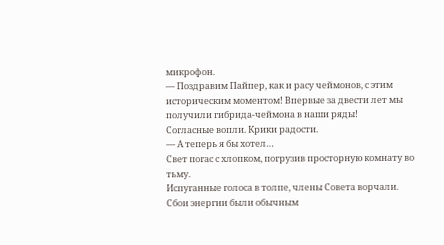микрофон.
— Поздравим Пайпер, как и расу чеймонов, с этим историческим моментом! Впервые за двести лет мы получили гибрида-чеймона в наши ряды!
Согласные вопли. Крики радости.
— А теперь я бы хотел…
Свет погас с хлопком, погрузив просторную комнату во тьму.
Испуганные голоса в толпе, члены Совета ворчали. Сбои энергии были обычным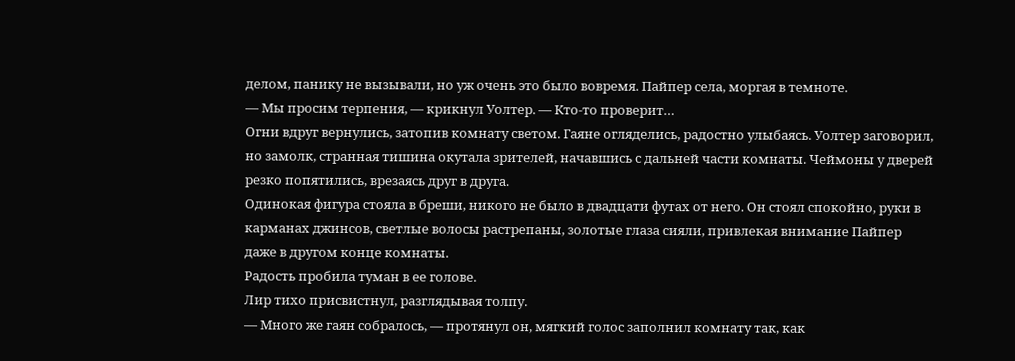делом, панику не вызывали, но уж очень это было вовремя. Пайпер села, моргая в темноте.
— Мы просим терпения, — крикнул Уолтер. — Кто-то проверит…
Огни вдруг вернулись, затопив комнату светом. Гаяне огляделись, радостно улыбаясь. Уолтер заговорил, но замолк, странная тишина окутала зрителей, начавшись с дальней части комнаты. Чеймоны у дверей резко попятились, врезаясь друг в друга.
Одинокая фигура стояла в бреши, никого не было в двадцати футах от него. Он стоял спокойно, руки в карманах джинсов, светлые волосы растрепаны, золотые глаза сияли, привлекая внимание Пайпер даже в другом конце комнаты.
Радость пробила туман в ее голове.
Лир тихо присвистнул, разглядывая толпу.
— Много же гаян собралось, — протянул он, мягкий голос заполнил комнату так, как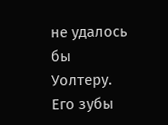не удалось бы Уолтеру. Его зубы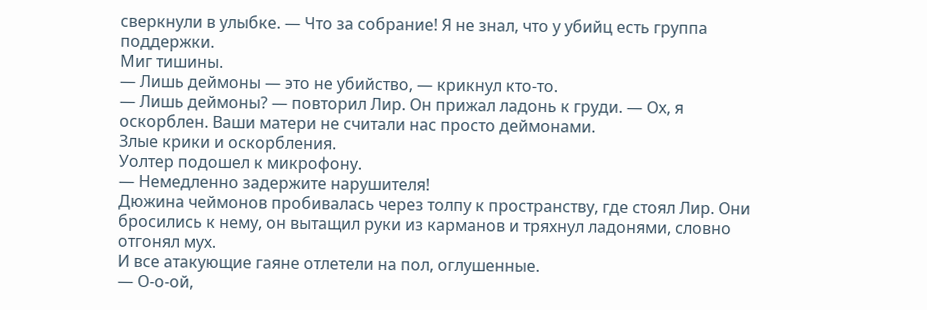сверкнули в улыбке. — Что за собрание! Я не знал, что у убийц есть группа поддержки.
Миг тишины.
— Лишь деймоны — это не убийство, — крикнул кто-то.
— Лишь деймоны? — повторил Лир. Он прижал ладонь к груди. — Ох, я оскорблен. Ваши матери не считали нас просто деймонами.
Злые крики и оскорбления.
Уолтер подошел к микрофону.
— Немедленно задержите нарушителя!
Дюжина чеймонов пробивалась через толпу к пространству, где стоял Лир. Они бросились к нему, он вытащил руки из карманов и тряхнул ладонями, словно отгонял мух.
И все атакующие гаяне отлетели на пол, оглушенные.
— О-о-ой,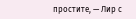простите, — Лир с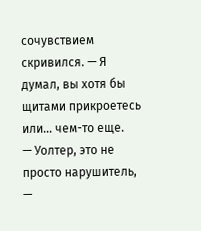сочувствием скривился. — Я думал, вы хотя бы щитами прикроетесь или… чем-то еще.
— Уолтер, это не просто нарушитель, —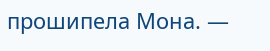прошипела Мона. —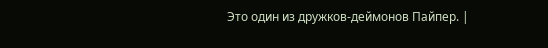Это один из дружков-деймонов Пайпер. |